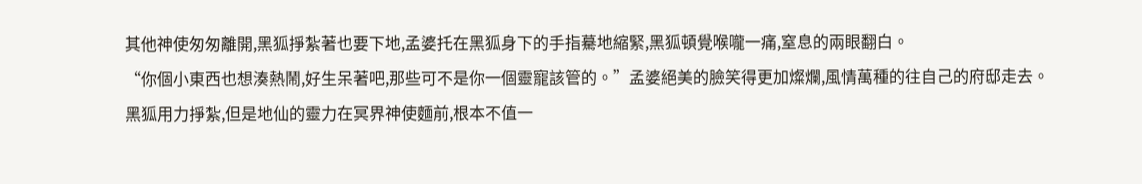其他神使匆匆離開,黑狐掙紮著也要下地,孟婆托在黑狐身下的手指驀地縮緊,黑狐頓覺喉嚨一痛,窒息的兩眼翻白。
“你個小東西也想湊熱鬧,好生呆著吧,那些可不是你一個靈寵該管的。”孟婆絕美的臉笑得更加燦爛,風情萬種的往自己的府邸走去。
黑狐用力掙紮,但是地仙的靈力在冥界神使麵前,根本不值一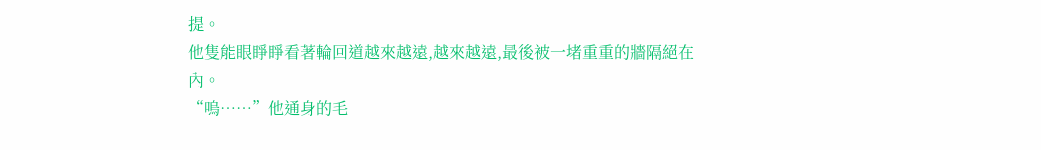提。
他隻能眼睜睜看著輪回道越來越遠,越來越遠,最後被一堵重重的牆隔絕在內。
“嗚……”他通身的毛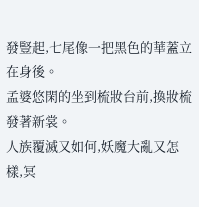發豎起,七尾像一把黑色的華蓋立在身後。
孟婆悠閑的坐到梳妝台前,換妝梳發著新裳。
人族覆滅又如何,妖魔大亂又怎樣,冥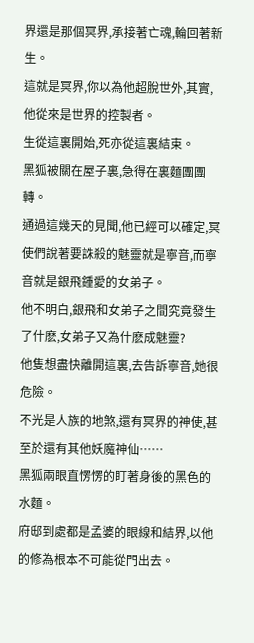界還是那個冥界,承接著亡魂,輪回著新生。
這就是冥界,你以為他超脫世外,其實,他從來是世界的控製者。
生從這裏開始,死亦從這裏結束。
黑狐被關在屋子裏,急得在裏麵團團轉。
通過這幾天的見聞,他已經可以確定,冥使們說著要誅殺的魅靈就是寧音,而寧音就是銀飛鍾愛的女弟子。
他不明白,銀飛和女弟子之間究竟發生了什麽,女弟子又為什麽成魅靈?
他隻想盡快離開這裏,去告訴寧音,她很危險。
不光是人族的地煞,還有冥界的神使,甚至於還有其他妖魔神仙……
黑狐兩眼直愣愣的盯著身後的黑色的水麵。
府邸到處都是孟婆的眼線和結界,以他的修為根本不可能從門出去。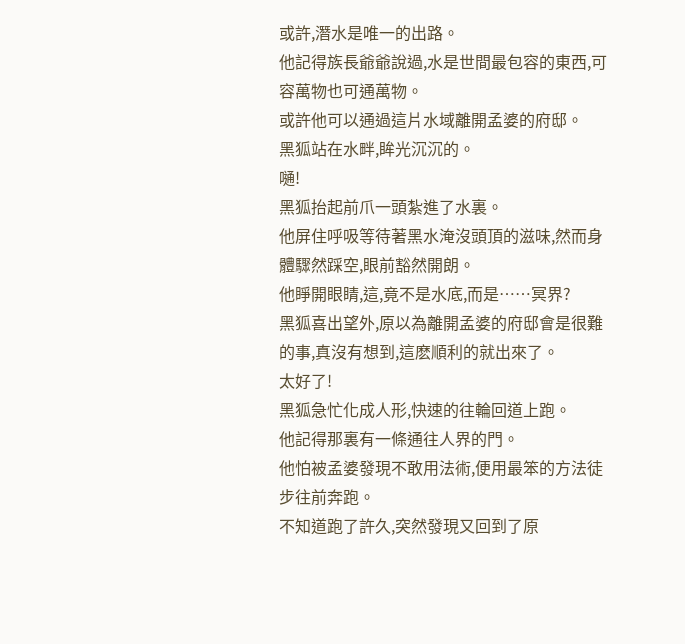或許,潛水是唯一的出路。
他記得族長爺爺說過,水是世間最包容的東西,可容萬物也可通萬物。
或許他可以通過這片水域離開孟婆的府邸。
黑狐站在水畔,眸光沉沉的。
嗵!
黑狐抬起前爪一頭紮進了水裏。
他屏住呼吸等待著黑水淹沒頭頂的滋味,然而身體驟然踩空,眼前豁然開朗。
他睜開眼睛,這,竟不是水底,而是……冥界?
黑狐喜出望外,原以為離開孟婆的府邸會是很難的事,真沒有想到,這麽順利的就出來了。
太好了!
黑狐急忙化成人形,快速的往輪回道上跑。
他記得那裏有一條通往人界的門。
他怕被孟婆發現不敢用法術,便用最笨的方法徒步往前奔跑。
不知道跑了許久,突然發現又回到了原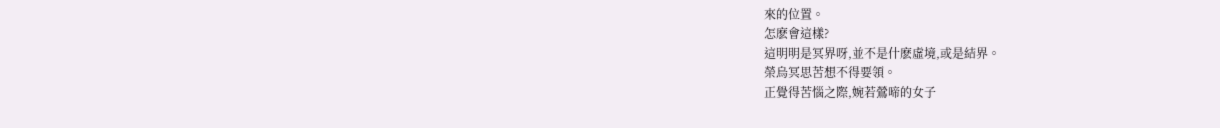來的位置。
怎麽會這樣?
這明明是冥界呀,並不是什麽虛境,或是結界。
榮烏冥思苦想不得要領。
正覺得苦惱之際,婉若鶯啼的女子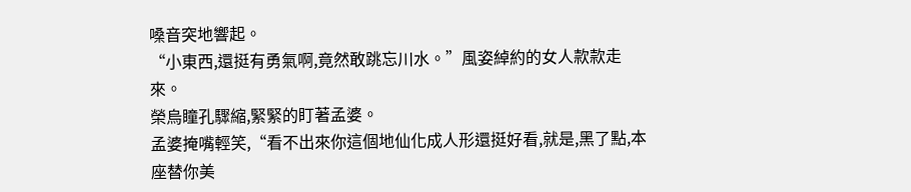嗓音突地響起。
“小東西,還挺有勇氣啊,竟然敢跳忘川水。”風姿綽約的女人款款走來。
榮烏瞳孔驟縮,緊緊的盯著孟婆。
孟婆掩嘴輕笑,“看不出來你這個地仙化成人形還挺好看,就是,黑了點,本座替你美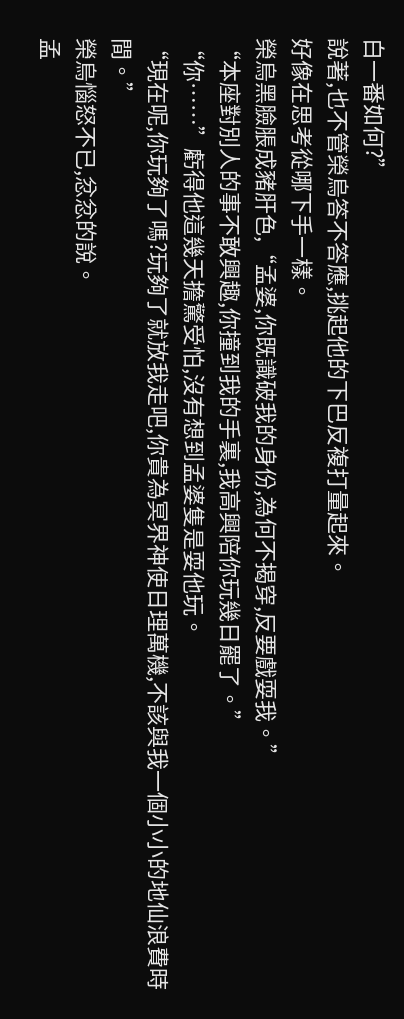白一番如何?”
說著,也不管榮烏答不答應,挑起他的下巴反複打量起來。
好像在思考從哪下手一樣。
榮烏黑臉脹成豬肝色,“孟婆,你既識破我的身份,為何不揭穿,反要戲耍我。”
“本座對別人的事不敢興趣,你撞到我的手裏,我高興陪你玩幾日罷了。”
“你……”虧得他這幾天擔驚受怕,沒有想到孟婆隻是耍他玩。
“現在呢,你玩夠了嗎?玩夠了就放我走吧,你貴為冥界神使日理萬機,不該與我一個小小的地仙浪費時間。”
榮烏惱怒不已,忿忿的說。
孟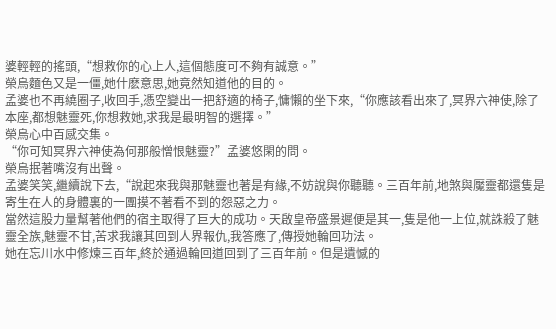婆輕輕的搖頭,“想救你的心上人,這個態度可不夠有誠意。”
榮烏麵色又是一僵,她什麽意思,她竟然知道他的目的。
孟婆也不再繞圈子,收回手,憑空變出一把舒適的椅子,慵懶的坐下來,“你應該看出來了,冥界六神使,除了本座,都想魅靈死,你想救她,求我是最明智的選擇。”
榮烏心中百感交集。
“你可知冥界六神使為何那般憎恨魅靈?”孟婆悠閑的問。
榮烏抿著嘴沒有出聲。
孟婆笑笑,繼續說下去,“說起來我與那魅靈也著是有緣,不妨說與你聽聽。三百年前,地煞與魘靈都還隻是寄生在人的身體裏的一團摸不著看不到的怨惡之力。
當然這股力量幫著他們的宿主取得了巨大的成功。天啟皇帝盛景遲便是其一,隻是他一上位,就誅殺了魅靈全族,魅靈不甘,苦求我讓其回到人界報仇,我答應了,傳授她輪回功法。
她在忘川水中修煉三百年,終於通過輪回道回到了三百年前。但是遺憾的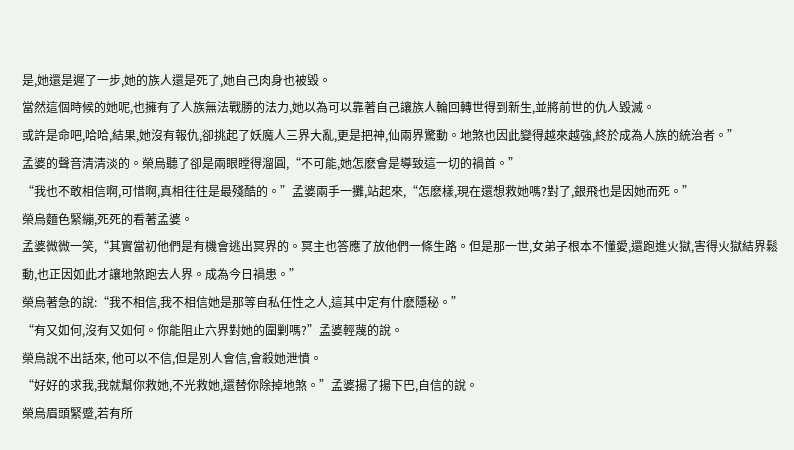是,她還是遲了一步,她的族人還是死了,她自己肉身也被毀。
當然這個時候的她呢,也擁有了人族無法戰勝的法力,她以為可以靠著自己讓族人輪回轉世得到新生,並將前世的仇人毀滅。
或許是命吧,哈哈,結果,她沒有報仇,卻挑起了妖魔人三界大亂,更是把神,仙兩界驚動。地煞也因此變得越來越強,終於成為人族的統治者。”
孟婆的聲音清清淡的。榮烏聽了卻是兩眼瞠得溜圓,“不可能,她怎麽會是導致這一切的禍首。”
“我也不敢相信啊,可惜啊,真相往往是最殘酷的。”孟婆兩手一攤,站起來,“怎麽樣,現在還想救她嗎?對了,銀飛也是因她而死。”
榮烏麵色緊繃,死死的看著孟婆。
孟婆微微一笑,“其實當初他們是有機會逃出冥界的。冥主也答應了放他們一條生路。但是那一世,女弟子根本不懂愛,還跑進火獄,害得火獄結界鬆動,也正因如此才讓地煞跑去人界。成為今日禍患。”
榮烏著急的說:“我不相信,我不相信她是那等自私任性之人,這其中定有什麽隱秘。”
“有又如何,沒有又如何。你能阻止六界對她的圍剿嗎?”孟婆輕蔑的說。
榮烏說不出話來, 他可以不信,但是別人會信,會殺她泄憤。
“好好的求我,我就幫你救她,不光救她,還替你除掉地煞。”孟婆揚了揚下巴,自信的說。
榮烏眉頭緊蹙,若有所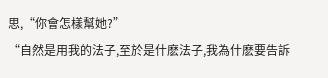思,“你會怎樣幫她?”
“自然是用我的法子,至於是什麽法子,我為什麽要告訴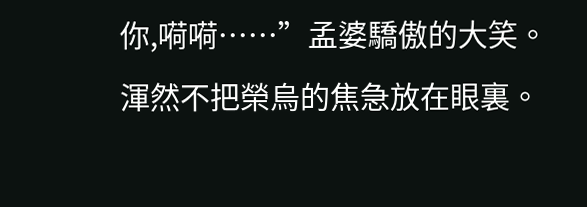你,嗬嗬……”孟婆驕傲的大笑。
渾然不把榮烏的焦急放在眼裏。